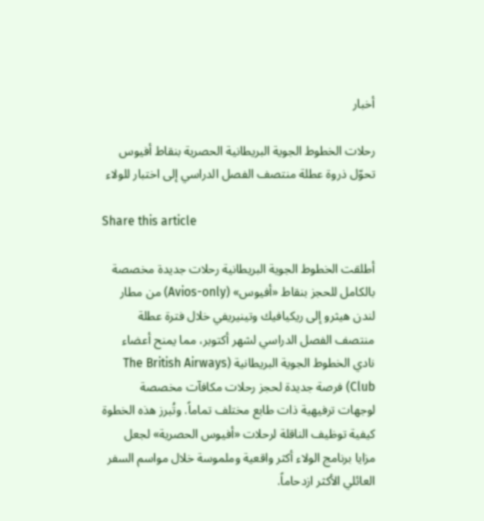أخبار

رحلات الخطوط الجوية البريطانية الحصرية بنقاط أفيوس تحوّل ذروة عطلة منتصف الفصل الدراسي إلى اختبار للولاء

Share this article

أطلقت الخطوط الجوية البريطانية رحلات جديدة مخصصة بالكامل للحجز بنقاط «أفيوس» (Avios-only) من مطار لندن هيثرو إلى ريكيافيك وتينيريفي خلال فترة عطلة منتصف الفصل الدراسي لشهر أكتوبر، مما يمنح أعضاء نادي الخطوط الجوية البريطانية (The British Airways Club) فرصة جديدة لحجز رحلات مكافآت مخصصة لوجهات ترفيهية ذات طابع مختلف تماماً. وتُبرز هذه الخطوة كيفية توظيف الناقلة لرحلات «أفيوس الحصرية» لجعل مزايا برنامج الولاء أكثر واقعية وملموسة خلال مواسم السفر العائلي الأكثر ازدحاماً.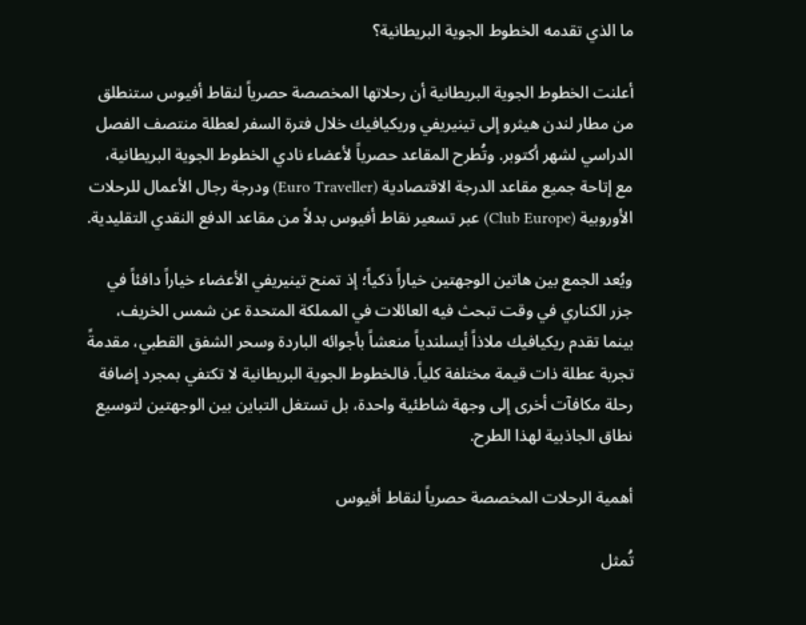ما الذي تقدمه الخطوط الجوية البريطانية؟

أعلنت الخطوط الجوية البريطانية أن رحلاتها المخصصة حصرياً لنقاط أفيوس ستنطلق من مطار لندن هيثرو إلى تينيريفي وريكيافيك خلال فترة السفر لعطلة منتصف الفصل الدراسي لشهر أكتوبر. وتُطرح المقاعد حصرياً لأعضاء نادي الخطوط الجوية البريطانية، مع إتاحة جميع مقاعد الدرجة الاقتصادية (Euro Traveller) ودرجة رجال الأعمال للرحلات الأوروبية (Club Europe) عبر تسعير نقاط أفيوس بدلاً من مقاعد الدفع النقدي التقليدية.

ويُعد الجمع بين هاتين الوجهتين خياراً ذكياً؛ إذ تمنح تينيريفي الأعضاء خياراً دافئاً في جزر الكناري في وقت تبحث فيه العائلات في المملكة المتحدة عن شمس الخريف، بينما تقدم ريكيافيك ملاذاً أيسلندياً منعشاً بأجوائه الباردة وسحر الشفق القطبي، مقدمةً تجربة عطلة ذات قيمة مختلفة كلياً. فالخطوط الجوية البريطانية لا تكتفي بمجرد إضافة رحلة مكافآت أخرى إلى وجهة شاطئية واحدة، بل تستغل التباين بين الوجهتين لتوسيع نطاق الجاذبية لهذا الطرح.

أهمية الرحلات المخصصة حصرياً لنقاط أفيوس

تُمثل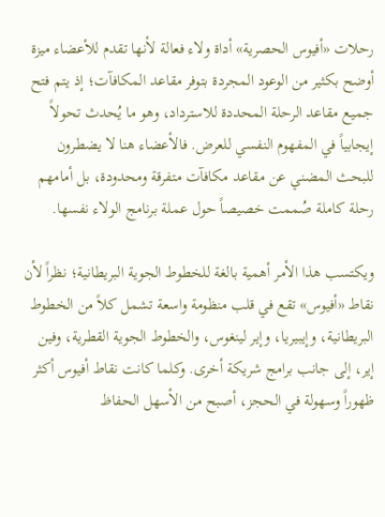رحلات «أفيوس الحصرية» أداة ولاء فعالة لأنها تقدم للأعضاء ميزة أوضح بكثير من الوعود المجردة بتوفر مقاعد المكافآت؛ إذ يتم فتح جميع مقاعد الرحلة المحددة للاسترداد، وهو ما يُحدث تحولاً إيجابياً في المفهوم النفسي للعرض. فالأعضاء هنا لا يضطرون للبحث المضني عن مقاعد مكافآت متفرقة ومحدودة، بل أمامهم رحلة كاملة صُممت خصيصاً حول عملة برنامج الولاء نفسها.

ويكتسب هذا الأمر أهمية بالغة للخطوط الجوية البريطانية؛ نظراً لأن نقاط «أفيوس» تقع في قلب منظومة واسعة تشمل كلاً من الخطوط البريطانية، وإيبيريا، وإير لينغوس، والخطوط الجوية القطرية، وفين إير، إلى جانب برامج شريكة أخرى. وكلما كانت نقاط أفيوس أكثر ظهوراً وسهولة في الحجز، أصبح من الأسهل الحفاظ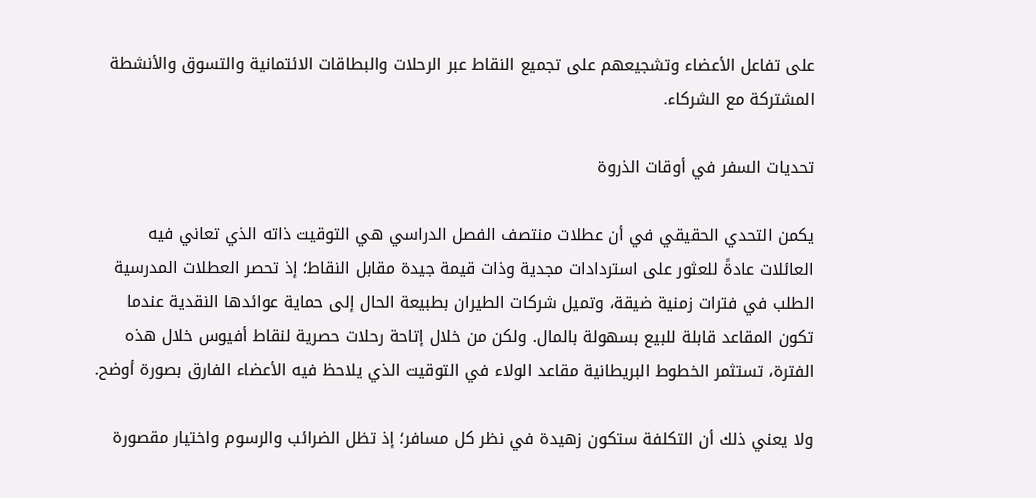على تفاعل الأعضاء وتشجيعهم على تجميع النقاط عبر الرحلات والبطاقات الائتمانية والتسوق والأنشطة المشتركة مع الشركاء.

تحديات السفر في أوقات الذروة

يكمن التحدي الحقيقي في أن عطلات منتصف الفصل الدراسي هي التوقيت ذاته الذي تعاني فيه العائلات عادةً للعثور على استردادات مجدية وذات قيمة جيدة مقابل النقاط؛ إذ تحصر العطلات المدرسية الطلب في فترات زمنية ضيقة، وتميل شركات الطيران بطبيعة الحال إلى حماية عوائدها النقدية عندما تكون المقاعد قابلة للبيع بسهولة بالمال. ولكن من خلال إتاحة رحلات حصرية لنقاط أفيوس خلال هذه الفترة، تستثمر الخطوط البريطانية مقاعد الولاء في التوقيت الذي يلاحظ فيه الأعضاء الفارق بصورة أوضح.

ولا يعني ذلك أن التكلفة ستكون زهيدة في نظر كل مسافر؛ إذ تظل الضرائب والرسوم واختيار مقصورة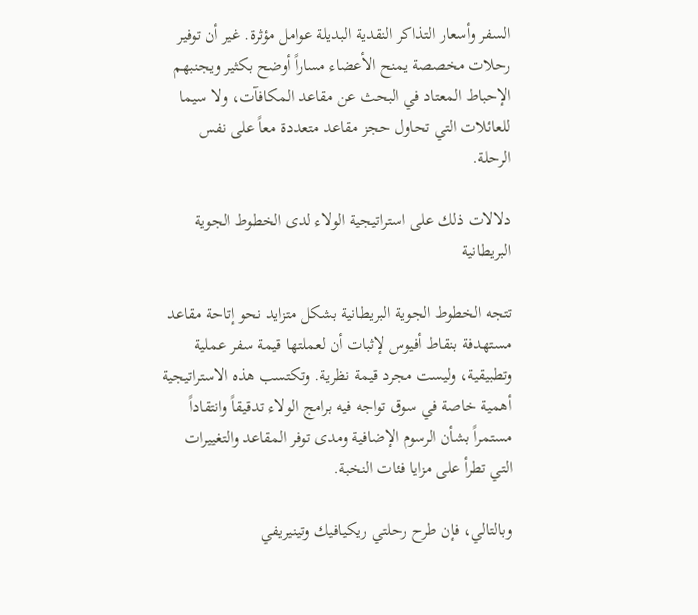السفر وأسعار التذاكر النقدية البديلة عوامل مؤثرة. غير أن توفير رحلات مخصصة يمنح الأعضاء مساراً أوضح بكثير ويجنبهم الإحباط المعتاد في البحث عن مقاعد المكافآت، ولا سيما للعائلات التي تحاول حجز مقاعد متعددة معاً على نفس الرحلة.

دلالات ذلك على استراتيجية الولاء لدى الخطوط الجوية البريطانية

تتجه الخطوط الجوية البريطانية بشكل متزايد نحو إتاحة مقاعد مستهدفة بنقاط أفيوس لإثبات أن لعملتها قيمة سفر عملية وتطبيقية، وليست مجرد قيمة نظرية. وتكتسب هذه الاستراتيجية أهمية خاصة في سوق تواجه فيه برامج الولاء تدقيقاً وانتقاداً مستمراً بشأن الرسوم الإضافية ومدى توفر المقاعد والتغييرات التي تطرأ على مزايا فئات النخبة.

وبالتالي، فإن طرح رحلتي ريكيافيك وتينيريفي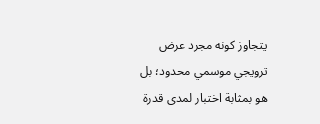يتجاوز كونه مجرد عرض ترويجي موسمي محدود؛ بل هو بمثابة اختبار لمدى قدرة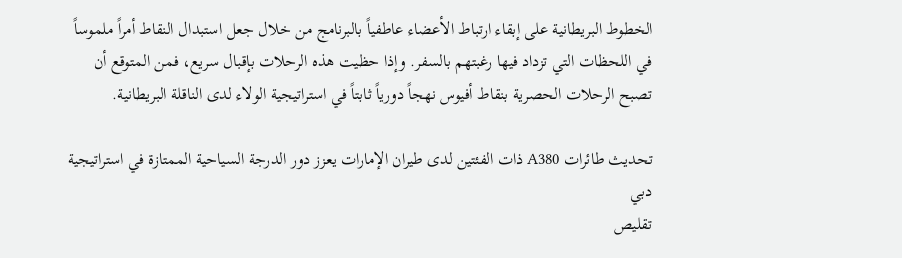الخطوط البريطانية على إبقاء ارتباط الأعضاء عاطفياً بالبرنامج من خلال جعل استبدال النقاط أمراً ملموساً في اللحظات التي تزداد فيها رغبتهم بالسفر. وإذا حظيت هذه الرحلات بإقبال سريع، فمن المتوقع أن تصبح الرحلات الحصرية بنقاط أفيوس نهجاً دورياً ثابتاً في استراتيجية الولاء لدى الناقلة البريطانية.

تحديث طائرات A380 ذات الفئتين لدى طيران الإمارات يعزز دور الدرجة السياحية الممتازة في استراتيجية دبي
تقليص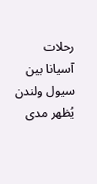رحلات آسيانا بين سيول ولندن يُظهر مدى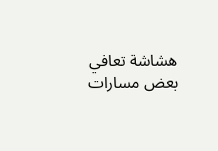هشاشة تعافي بعض مسارات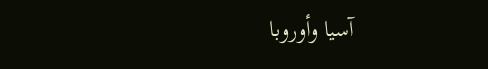آسيا وأوروبا